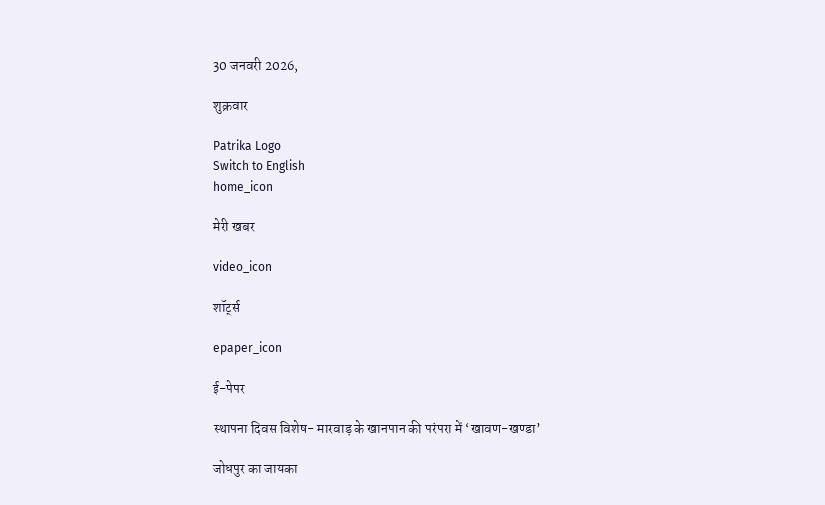30 जनवरी 2026,

शुक्रवार

Patrika Logo
Switch to English
home_icon

मेरी खबर

video_icon

शॉर्ट्स

epaper_icon

ई-पेपर

स्थापना दिवस विशेष- मारवाड़ के खानपान की परंपरा में ‘खावण-खण्डा’

जोधपुर का जायका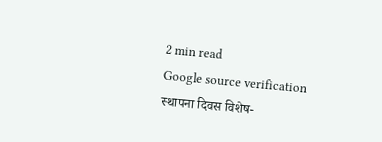2 min read
Google source verification
स्थापना दिवस विशेष-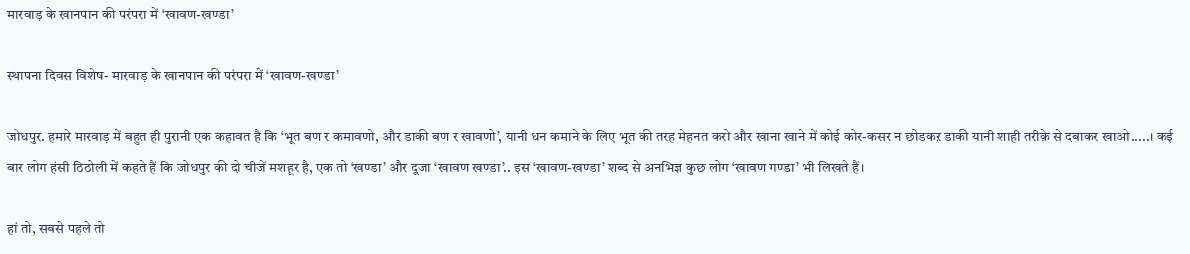मारवाड़ के खानपान की परंपरा में ‘खावण-खण्डा’

स्थापना दिवस विशेष- मारवाड़ के खानपान की परंपरा में ‘खावण-खण्डा’

जोधपुर. हमारे मारवाड़ में बहुत ही पुरानी एक कहावत है कि ‘भूत बण र कमावणो, और डाकी बण र खावणो’, यानी धन कमाने के लिए भूत की तरह मेहनत करो और खाना खाने में कोई कोर-कसर न छोडकऱ डाकी यानी शाही तरीक़े से दबाकर खाओ.....। कई बार लोग हंसी ठिठोली में कहते हैं कि जोधपुर की दो चीजें मशहूर है, एक तो ‘खण्डा’ और दूजा ‘खावण खण्डा’.. इस ‘खावण-खण्डा’ शब्द से अनभिज्ञ कुछ लोग ‘खावण गण्डा’ भी लिखते हैं।

हां तो, सबसे पहले तो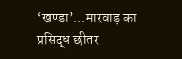‘खण्डा’...मारवाड़ का प्रसिद्ध छीतर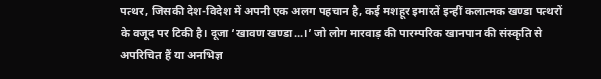पत्थर, जिसकी देश-विदेश में अपनी एक अलग पहचान है, कई मशहूर इमारतें इन्हीं कलात्मक खण्डा पत्थरों के वजूद पर टिकी है। दूजा ‘खावण खण्डा...।’ जो लोग मारवाड़ की पारम्परिक खानपान की संस्कृति से अपरिचित हैं या अनभिज्ञ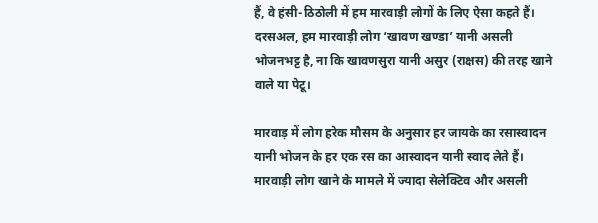हैं, वे हंसी-ठिठोली में हम मारवाड़ी लोगों के लिए ऐसा कहते हैं। दरसअल, हम मारवाड़ी लोग ‘खावण खण्डा’ यानी असली भोजनभट्ट है, ना कि खावणसुरा यानी असुर (राक्षस) की तरह खाने वाले या पेटू।

मारवाड़ में लोग हरेक मौसम के अनुसार हर जायके का रसास्वादन यानी भोजन के हर एक रस का आस्वादन यानी स्वाद लेते हैं। मारवाड़ी लोग खाने के मामले में ज्यादा सेलेक्टिव और असली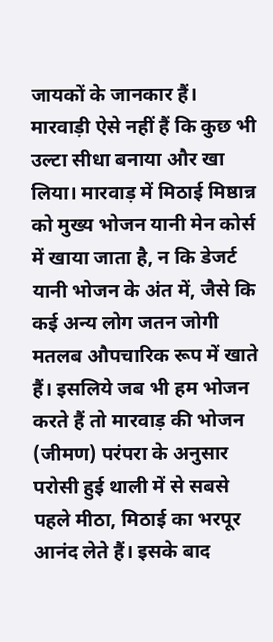जायकों के जानकार हैं। मारवाड़ी ऐसे नहीं हैं कि कुछ भी उल्टा सीधा बनाया और खा लिया। मारवाड़ में मिठाई मिष्ठान्न को मुख्य भोजन यानी मेन कोर्स में खाया जाता है, न कि डेजर्ट यानी भोजन के अंत में, जैसे कि कई अन्य लोग जतन जोगी मतलब औपचारिक रूप में खाते हैं। इसलिये जब भी हम भोजन करते हैं तो मारवाड़ की भोजन (जीमण) परंपरा के अनुसार परोसी हुई थाली में से सबसे पहले मीठा, मिठाई का भरपूर आनंद लेते हैं। इसके बाद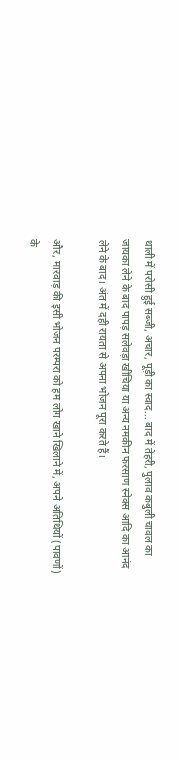थाली में परोसी हुई सब्जी, अचार, पूड़ी का स्वाद... बाद में तेहरी, पुलाव कबुली चावल का जायका लेने के बाद पापड़ सलेवड़ा खीचिया या अन्य नमकीन फरसाण स्नेक्स आदि का आनंद लेने के बाद। अंत में दही रायता से अपना भोजन पूरा करते हैं।

और, मारवाड़ की इसी भोजन परम्परा को हम लोग खाने खिलाने में, अपने अतिथियों (पावणों) के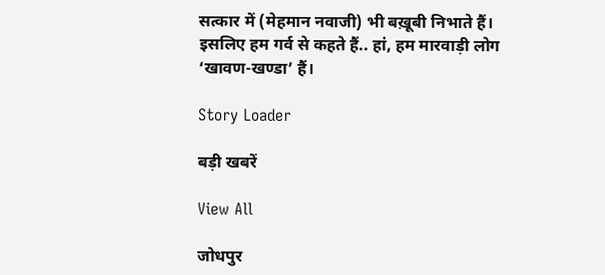सत्कार में (मेहमान नवाजी) भी बख़ूबी निभाते हैं। इसलिए हम गर्व से कहते हैं.. हां, हम मारवाड़ी लोग ‘खावण-खण्डा’ हैं।

Story Loader

बड़ी खबरें

View All

जोधपुर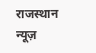राजस्थान न्यूज़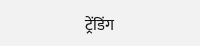ट्रेंडिंग